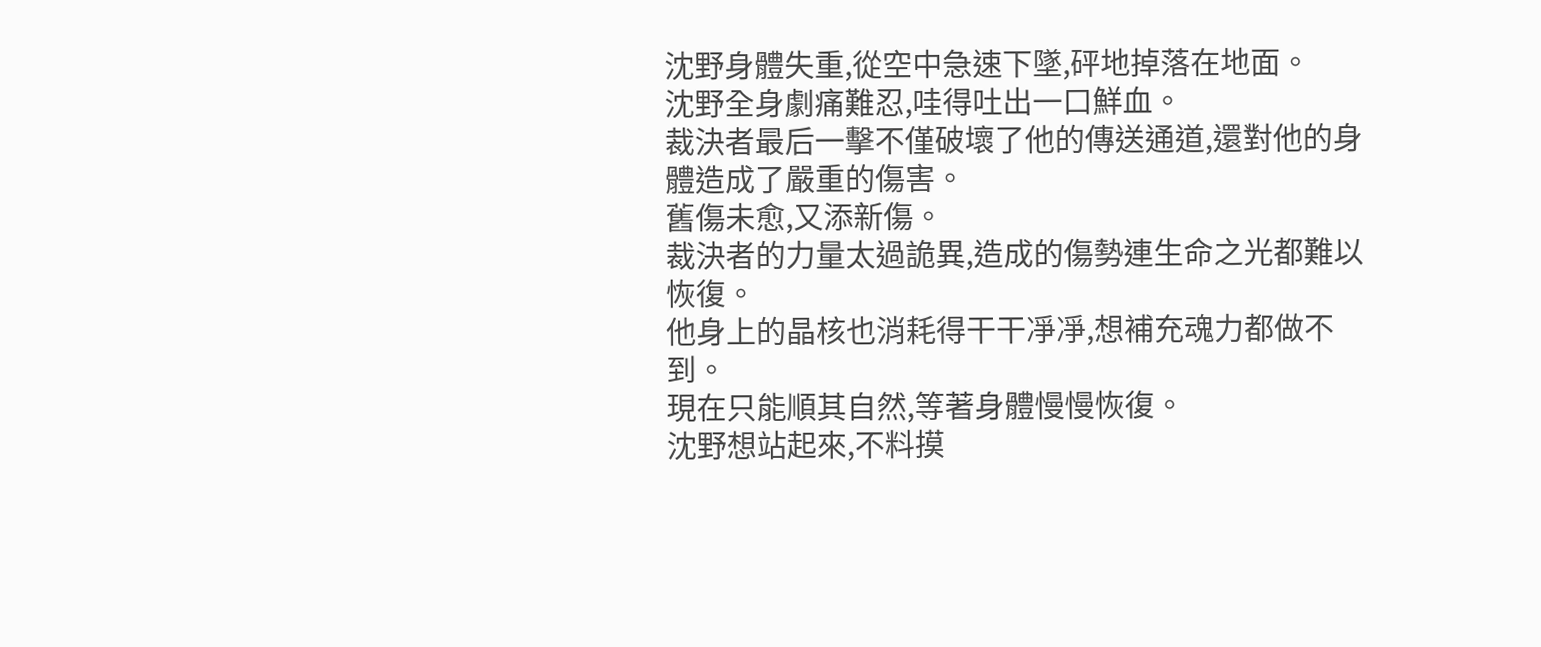沈野身體失重,從空中急速下墜,砰地掉落在地面。
沈野全身劇痛難忍,哇得吐出一口鮮血。
裁決者最后一擊不僅破壞了他的傳送通道,還對他的身體造成了嚴重的傷害。
舊傷未愈,又添新傷。
裁決者的力量太過詭異,造成的傷勢連生命之光都難以恢復。
他身上的晶核也消耗得干干凈凈,想補充魂力都做不到。
現在只能順其自然,等著身體慢慢恢復。
沈野想站起來,不料摸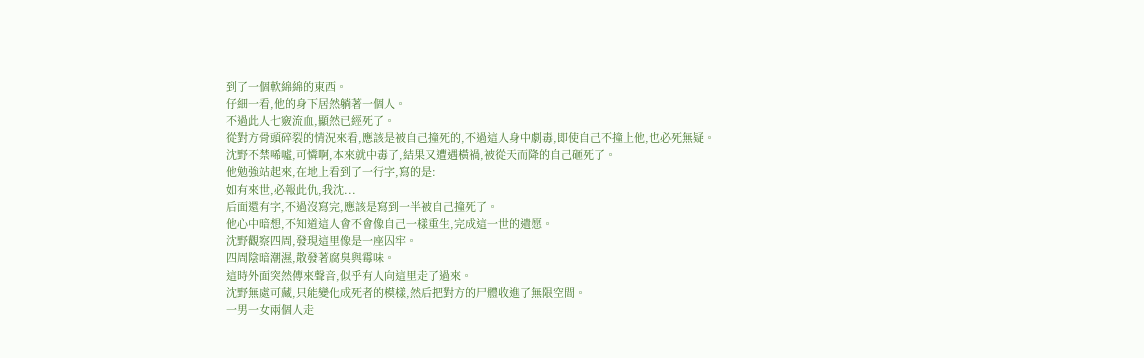到了一個軟綿綿的東西。
仔細一看,他的身下居然躺著一個人。
不過此人七竅流血,顯然已經死了。
從對方骨頭碎裂的情況來看,應該是被自己撞死的,不過這人身中劇毒,即使自己不撞上他,也必死無疑。
沈野不禁唏噓,可憐啊,本來就中毒了,結果又遭遇橫禍,被從天而降的自己砸死了。
他勉強站起來,在地上看到了一行字,寫的是:
如有來世,必報此仇,我沈...
后面還有字,不過沒寫完,應該是寫到一半被自己撞死了。
他心中暗想,不知道這人會不會像自己一樣重生,完成這一世的遺愿。
沈野觀察四周,發現這里像是一座囚牢。
四周陰暗潮濕,散發著腐臭與霉味。
這時外面突然傳來聲音,似乎有人向這里走了過來。
沈野無處可藏,只能變化成死者的模樣,然后把對方的尸體收進了無限空間。
一男一女兩個人走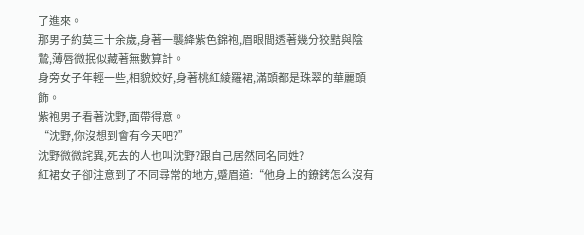了進來。
那男子約莫三十余歲,身著一襲絳紫色錦袍,眉眼間透著幾分狡黠與陰鷙,薄唇微抿似藏著無數算計。
身旁女子年輕一些,相貌姣好,身著桃紅綾羅裙,滿頭都是珠翠的華麗頭飾。
紫袍男子看著沈野,面帶得意。
“沈野,你沒想到會有今天吧?”
沈野微微詫異,死去的人也叫沈野?跟自己居然同名同姓?
紅裙女子卻注意到了不同尋常的地方,蹙眉道:“他身上的鐐銬怎么沒有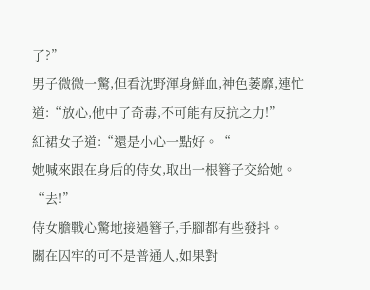了?”
男子微微一驚,但看沈野渾身鮮血,神色萎靡,連忙道:“放心,他中了奇毒,不可能有反抗之力!”
紅裙女子道:“還是小心一點好。“
她喊來跟在身后的侍女,取出一根簪子交給她。
“去!”
侍女膽戰心驚地接過簪子,手腳都有些發抖。
關在囚牢的可不是普通人,如果對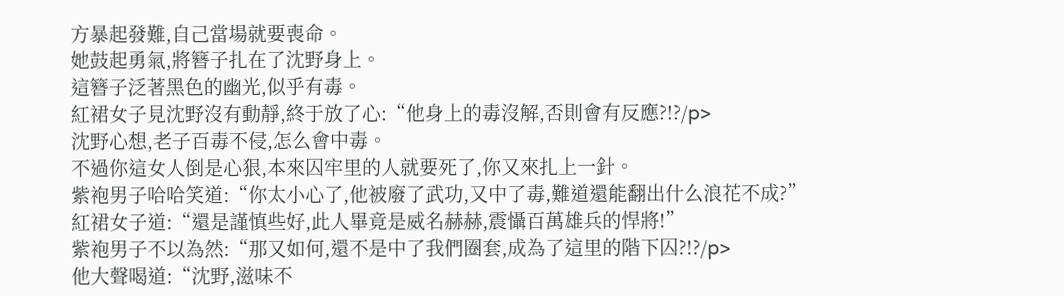方暴起發難,自己當場就要喪命。
她鼓起勇氣,將簪子扎在了沈野身上。
這簪子泛著黑色的幽光,似乎有毒。
紅裙女子見沈野沒有動靜,終于放了心:“他身上的毒沒解,否則會有反應?!?/p>
沈野心想,老子百毒不侵,怎么會中毒。
不過你這女人倒是心狠,本來囚牢里的人就要死了,你又來扎上一針。
紫袍男子哈哈笑道:“你太小心了,他被廢了武功,又中了毒,難道還能翻出什么浪花不成?”
紅裙女子道:“還是謹慎些好,此人畢竟是威名赫赫,震懾百萬雄兵的悍將!”
紫袍男子不以為然:“那又如何,還不是中了我們圈套,成為了這里的階下囚?!?/p>
他大聲喝道:“沈野,滋味不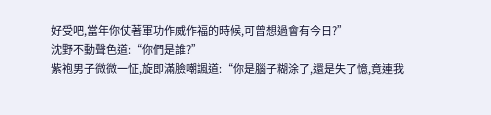好受吧,當年你仗著軍功作威作福的時候,可曾想過會有今日?”
沈野不動聲色道:“你們是誰?”
紫袍男子微微一怔,旋即滿臉嘲諷道:“你是腦子糊涂了,還是失了憶,竟連我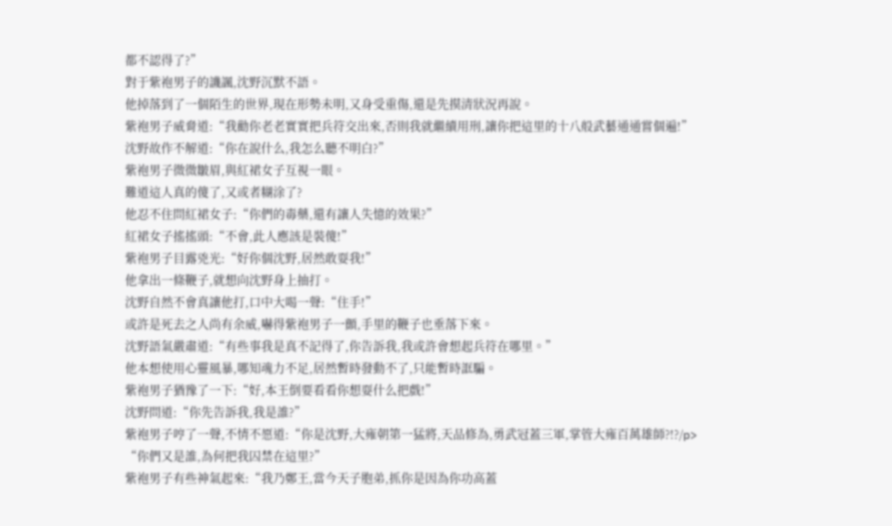都不認得了?”
對于紫袍男子的譏諷,沈野沉默不語。
他掉落到了一個陌生的世界,現在形勢未明,又身受重傷,還是先摸清狀況再說。
紫袍男子威脅道:“我勸你老老實實把兵符交出來,否則我就繼續用刑,讓你把這里的十八般武藝通通嘗個遍!”
沈野故作不解道:“你在說什么,我怎么聽不明白?”
紫袍男子微微皺眉,與紅裙女子互視一眼。
難道這人真的傻了,又或者糊涂了?
他忍不住問紅裙女子:“你們的毒藥,還有讓人失憶的效果?”
紅裙女子搖搖頭:“不會,此人應該是裝傻!”
紫袍男子目露兇光:“好你個沈野,居然敢耍我!”
他拿出一條鞭子,就想向沈野身上抽打。
沈野自然不會真讓他打,口中大喝一聲:“住手!”
或許是死去之人尚有余威,嚇得紫袍男子一顫,手里的鞭子也垂落下來。
沈野語氣嚴肅道:“有些事我是真不記得了,你告訴我,我或許會想起兵符在哪里。”
他本想使用心靈風暴,哪知魂力不足,居然暫時發動不了,只能暫時誆騙。
紫袍男子猶豫了一下:“好,本王倒要看看你想耍什么把戲!”
沈野問道:“你先告訴我,我是誰?”
紫袍男子哼了一聲,不情不愿道:“你是沈野,大雍朝第一猛將,天品修為,勇武冠蓋三軍,掌管大雍百萬雄師?!?/p>
“你們又是誰,為何把我囚禁在這里?”
紫袍男子有些神氣起來:“我乃鄭王,當今天子胞弟,抓你是因為你功高蓋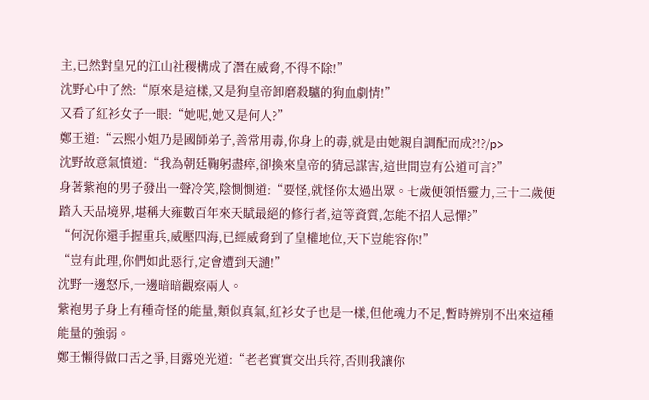主,已然對皇兄的江山社稷構成了潛在威脅,不得不除!”
沈野心中了然:“原來是這樣,又是狗皇帝卸磨殺驢的狗血劇情!”
又看了紅衫女子一眼:“她呢,她又是何人?”
鄭王道:“云熙小姐乃是國師弟子,善常用毒,你身上的毒,就是由她親自調配而成?!?/p>
沈野故意氣憤道:“我為朝廷鞠躬盡瘁,卻換來皇帝的猜忌謀害,這世間豈有公道可言?”
身著紫袍的男子發出一聲冷笑,陰惻惻道:“要怪,就怪你太過出眾。七歲便領悟靈力,三十二歲便踏入天品境界,堪稱大雍數百年來天賦最絕的修行者,這等資質,怎能不招人忌憚?”
“何況你還手握重兵,威壓四海,已經威脅到了皇權地位,天下豈能容你!”
“豈有此理,你們如此惡行,定會遭到天譴!”
沈野一邊怒斥,一邊暗暗觀察兩人。
紫袍男子身上有種奇怪的能量,類似真氣,紅衫女子也是一樣,但他魂力不足,暫時辨別不出來這種能量的強弱。
鄭王懶得做口舌之爭,目露兇光道:“老老實實交出兵符,否則我讓你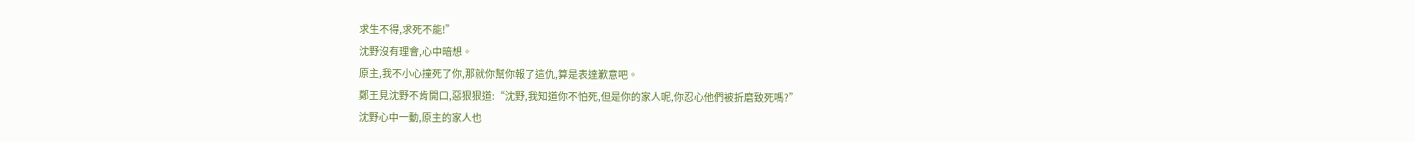求生不得,求死不能!”
沈野沒有理會,心中暗想。
原主,我不小心撞死了你,那就你幫你報了這仇,算是表達歉意吧。
鄭王見沈野不肯開口,惡狠狠道:“沈野,我知道你不怕死,但是你的家人呢,你忍心他們被折磨致死嗎?”
沈野心中一動,原主的家人也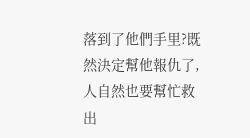落到了他們手里?既然決定幫他報仇了,人自然也要幫忙救出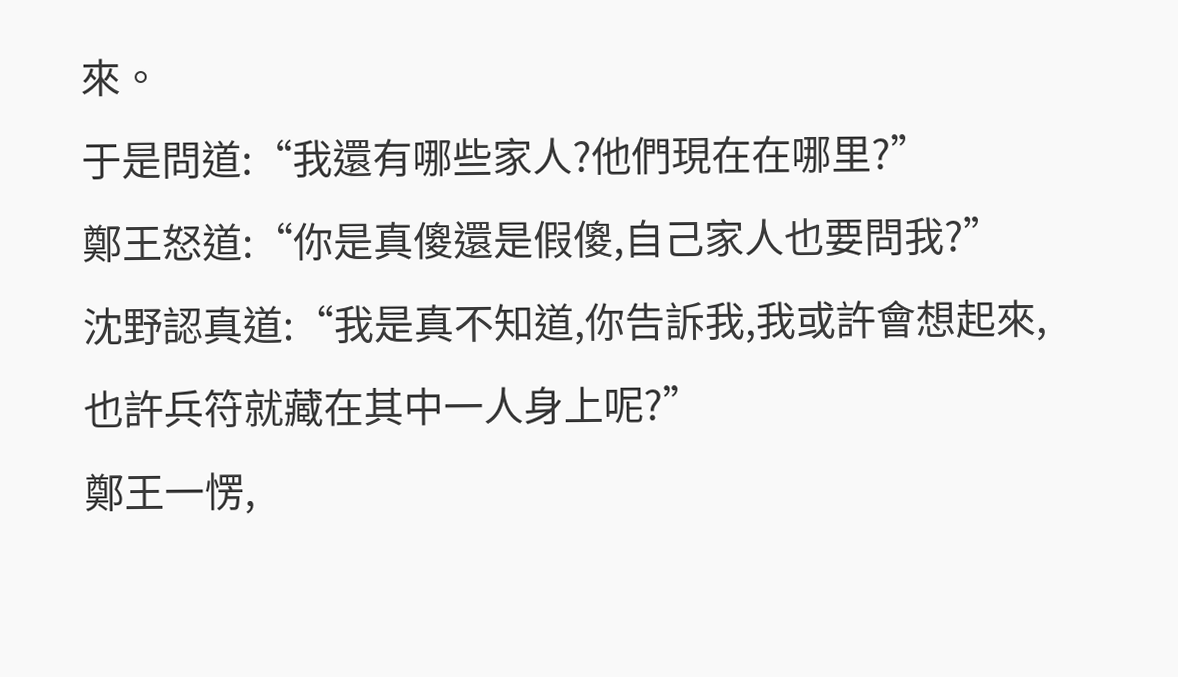來。
于是問道:“我還有哪些家人?他們現在在哪里?”
鄭王怒道:“你是真傻還是假傻,自己家人也要問我?”
沈野認真道:“我是真不知道,你告訴我,我或許會想起來,也許兵符就藏在其中一人身上呢?”
鄭王一愣,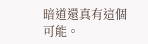暗道還真有這個可能。